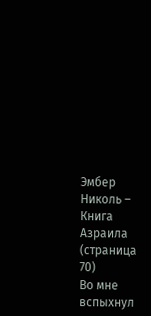Эмбер Николь – Книга Азраила (страница 70)
Во мне вспыхнул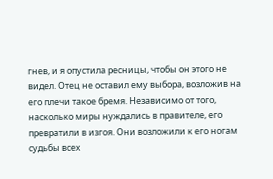гнев, и я опустила ресницы, чтобы он этого не видел. Отец не оставил ему выбора, возложив на его плечи такое бремя. Независимо от того, насколько миры нуждались в правителе, его превратили в изгоя. Они возложили к его ногам судьбы всех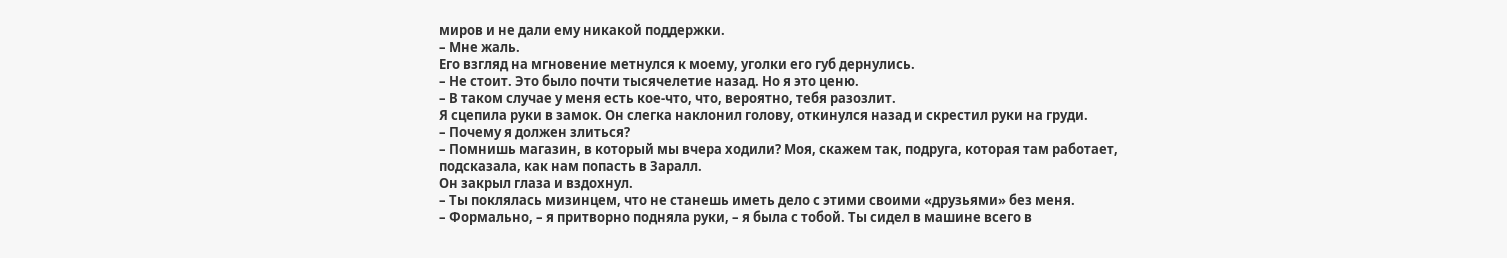миров и не дали ему никакой поддержки.
– Мне жаль.
Его взгляд на мгновение метнулся к моему, уголки его губ дернулись.
– Не стоит. Это было почти тысячелетие назад. Но я это ценю.
– В таком случае у меня есть кое-что, что, вероятно, тебя разозлит.
Я сцепила руки в замок. Он слегка наклонил голову, откинулся назад и скрестил руки на груди.
– Почему я должен злиться?
– Помнишь магазин, в который мы вчера ходили? Моя, скажем так, подруга, которая там работает, подсказала, как нам попасть в Заралл.
Он закрыл глаза и вздохнул.
– Ты поклялась мизинцем, что не станешь иметь дело с этими своими «друзьями» без меня.
– Формально, – я притворно подняла руки, – я была с тобой. Ты сидел в машине всего в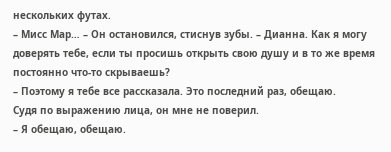нескольких футах.
– Мисс Мар… – Он остановился, стиснув зубы. – Дианна. Как я могу доверять тебе, если ты просишь открыть свою душу и в то же время постоянно что-то скрываешь?
– Поэтому я тебе все рассказала. Это последний раз, обещаю.
Судя по выражению лица, он мне не поверил.
– Я обещаю, обещаю.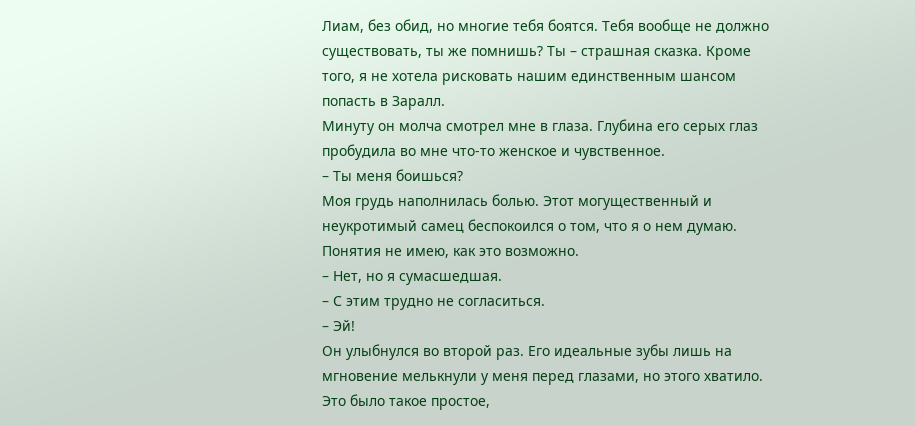Лиам, без обид, но многие тебя боятся. Тебя вообще не должно существовать, ты же помнишь? Ты – страшная сказка. Кроме того, я не хотела рисковать нашим единственным шансом попасть в Заралл.
Минуту он молча смотрел мне в глаза. Глубина его серых глаз пробудила во мне что-то женское и чувственное.
– Ты меня боишься?
Моя грудь наполнилась болью. Этот могущественный и неукротимый самец беспокоился о том, что я о нем думаю. Понятия не имею, как это возможно.
– Нет, но я сумасшедшая.
– С этим трудно не согласиться.
– Эй!
Он улыбнулся во второй раз. Его идеальные зубы лишь на мгновение мелькнули у меня перед глазами, но этого хватило. Это было такое простое,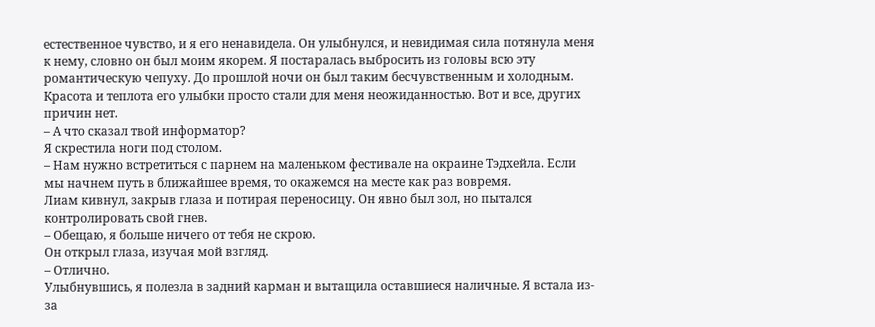естественное чувство, и я его ненавидела. Он улыбнулся, и невидимая сила потянула меня к нему, словно он был моим якорем. Я постаралась выбросить из головы всю эту романтическую чепуху. До прошлой ночи он был таким бесчувственным и холодным. Красота и теплота его улыбки просто стали для меня неожиданностью. Вот и все, других причин нет.
– А что сказал твой информатор?
Я скрестила ноги под столом.
– Нам нужно встретиться с парнем на маленьком фестивале на окраине Тэдхейла. Если мы начнем путь в ближайшее время, то окажемся на месте как раз вовремя.
Лиам кивнул, закрыв глаза и потирая переносицу. Он явно был зол, но пытался контролировать свой гнев.
– Обещаю, я больше ничего от тебя не скрою.
Он открыл глаза, изучая мой взгляд.
– Отлично.
Улыбнувшись, я полезла в задний карман и вытащила оставшиеся наличные. Я встала из-за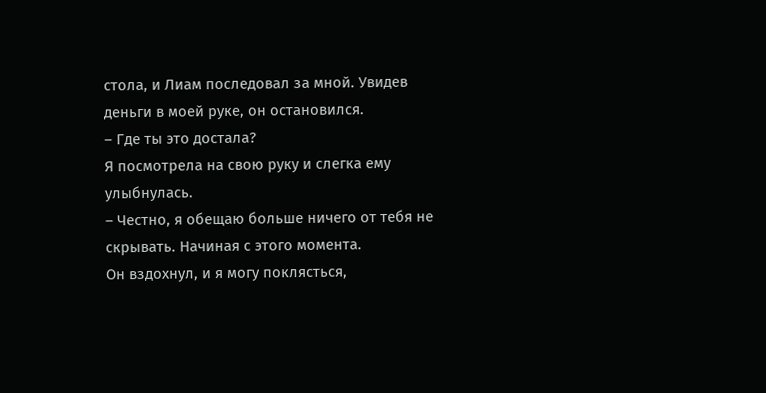стола, и Лиам последовал за мной. Увидев деньги в моей руке, он остановился.
– Где ты это достала?
Я посмотрела на свою руку и слегка ему улыбнулась.
– Честно, я обещаю больше ничего от тебя не скрывать. Начиная с этого момента.
Он вздохнул, и я могу поклясться,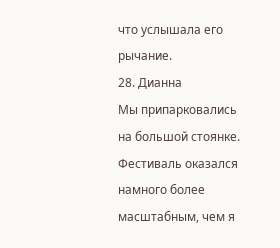что услышала его рычание.
28. Дианна
Мы припарковались на большой стоянке. Фестиваль оказался намного более масштабным, чем я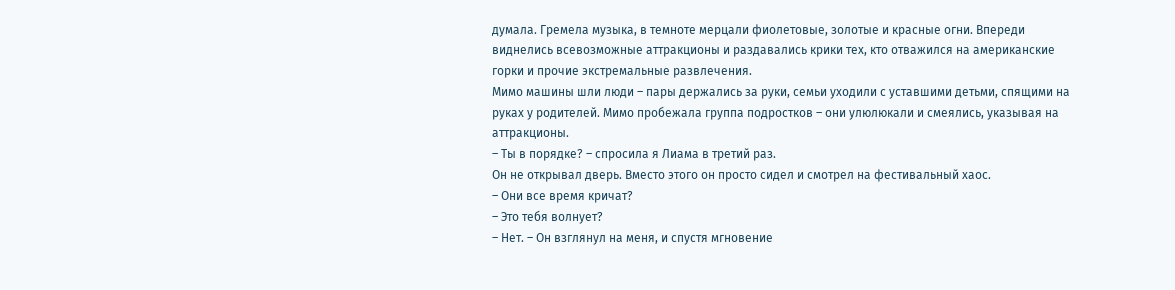думала. Гремела музыка, в темноте мерцали фиолетовые, золотые и красные огни. Впереди виднелись всевозможные аттракционы и раздавались крики тех, кто отважился на американские горки и прочие экстремальные развлечения.
Мимо машины шли люди – пары держались за руки, семьи уходили с уставшими детьми, спящими на руках у родителей. Мимо пробежала группа подростков – они улюлюкали и смеялись, указывая на аттракционы.
– Ты в порядке? – спросила я Лиама в третий раз.
Он не открывал дверь. Вместо этого он просто сидел и смотрел на фестивальный хаос.
– Они все время кричат?
– Это тебя волнует?
– Нет. – Он взглянул на меня, и спустя мгновение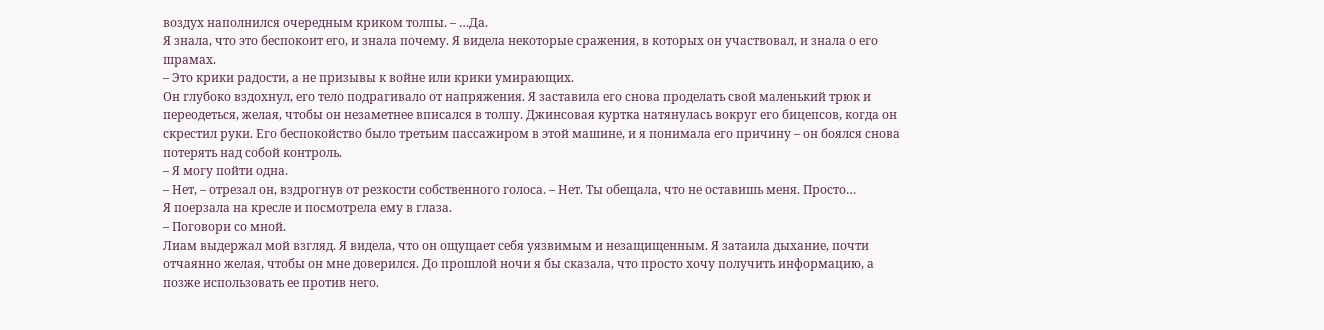воздух наполнился очередным криком толпы. – …Да.
Я знала, что это беспокоит его, и знала почему. Я видела некоторые сражения, в которых он участвовал, и знала о его шрамах.
– Это крики радости, а не призывы к войне или крики умирающих.
Он глубоко вздохнул, его тело подрагивало от напряжения. Я заставила его снова проделать свой маленький трюк и переодеться, желая, чтобы он незаметнее вписался в толпу. Джинсовая куртка натянулась вокруг его бицепсов, когда он скрестил руки. Его беспокойство было третьим пассажиром в этой машине, и я понимала его причину – он боялся снова потерять над собой контроль.
– Я могу пойти одна.
– Нет, – отрезал он, вздрогнув от резкости собственного голоса. – Нет. Ты обещала, что не оставишь меня. Просто…
Я поерзала на кресле и посмотрела ему в глаза.
– Поговори со мной.
Лиам выдержал мой взгляд. Я видела, что он ощущает себя уязвимым и незащищенным. Я затаила дыхание, почти отчаянно желая, чтобы он мне доверился. До прошлой ночи я бы сказала, что просто хочу получить информацию, а позже использовать ее против него.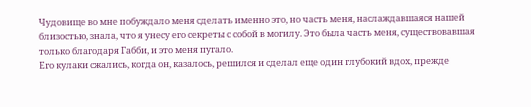Чудовище во мне побуждало меня сделать именно это, но часть меня, наслаждавшаяся нашей близостью, знала, что я унесу его секреты с собой в могилу. Это была часть меня, существовавшая только благодаря Габби, и это меня пугало.
Его кулаки сжались, когда он, казалось, решился и сделал еще один глубокий вдох, прежде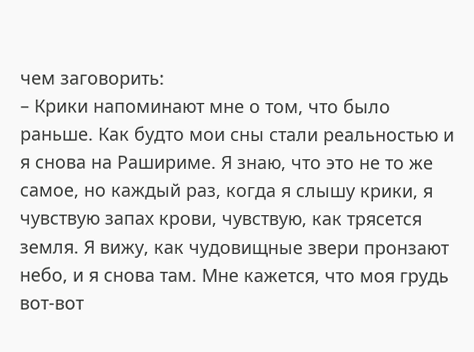чем заговорить:
– Крики напоминают мне о том, что было раньше. Как будто мои сны стали реальностью и я снова на Рашириме. Я знаю, что это не то же самое, но каждый раз, когда я слышу крики, я чувствую запах крови, чувствую, как трясется земля. Я вижу, как чудовищные звери пронзают небо, и я снова там. Мне кажется, что моя грудь вот-вот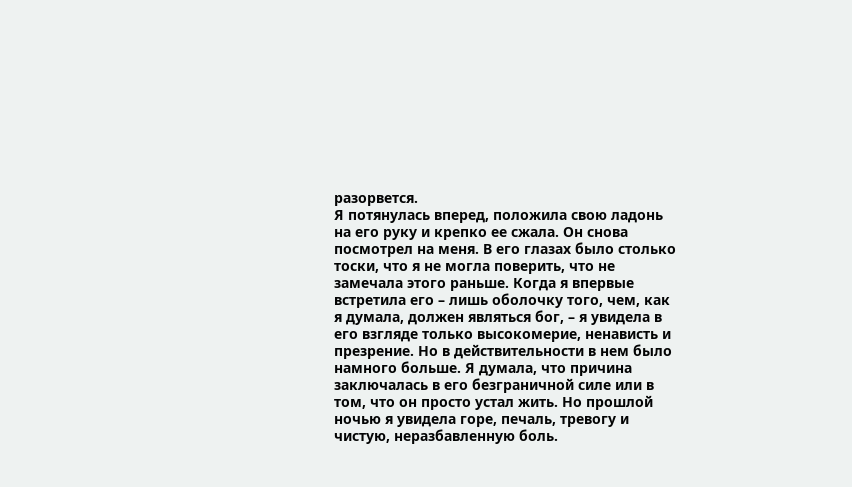разорвется.
Я потянулась вперед, положила свою ладонь на его руку и крепко ее сжала. Он снова посмотрел на меня. В его глазах было столько тоски, что я не могла поверить, что не замечала этого раньше. Когда я впервые встретила его – лишь оболочку того, чем, как я думала, должен являться бог, – я увидела в его взгляде только высокомерие, ненависть и презрение. Но в действительности в нем было намного больше. Я думала, что причина заключалась в его безграничной силе или в том, что он просто устал жить. Но прошлой ночью я увидела горе, печаль, тревогу и чистую, неразбавленную боль.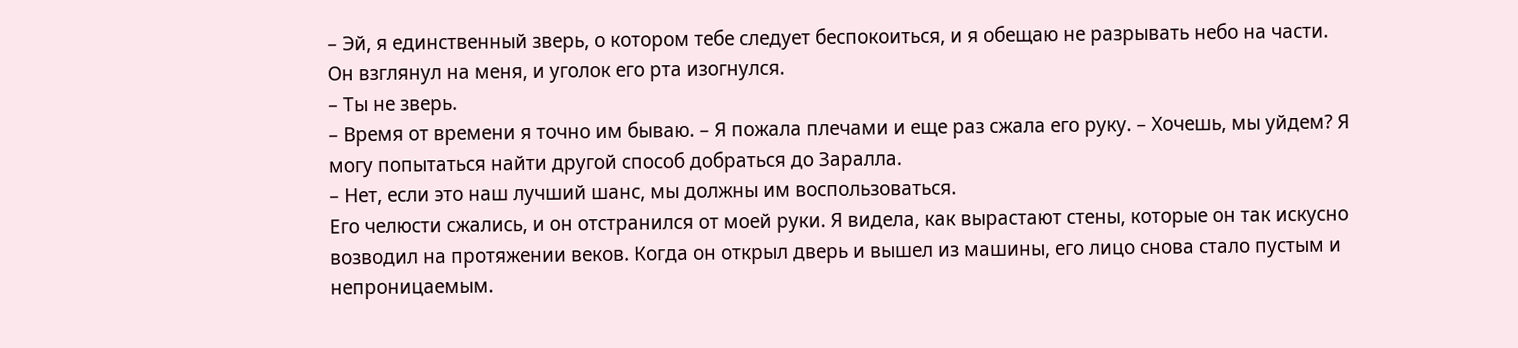– Эй, я единственный зверь, о котором тебе следует беспокоиться, и я обещаю не разрывать небо на части.
Он взглянул на меня, и уголок его рта изогнулся.
– Ты не зверь.
– Время от времени я точно им бываю. – Я пожала плечами и еще раз сжала его руку. – Хочешь, мы уйдем? Я могу попытаться найти другой способ добраться до Заралла.
– Нет, если это наш лучший шанс, мы должны им воспользоваться.
Его челюсти сжались, и он отстранился от моей руки. Я видела, как вырастают стены, которые он так искусно возводил на протяжении веков. Когда он открыл дверь и вышел из машины, его лицо снова стало пустым и непроницаемым.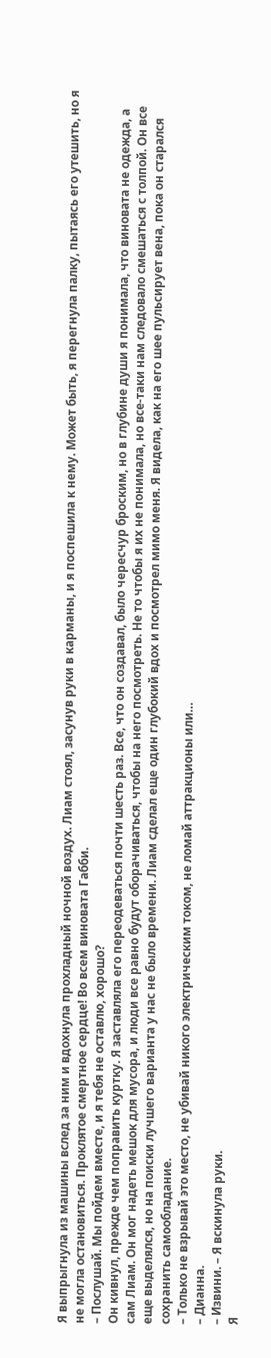Я выпрыгнула из машины вслед за ним и вдохнула прохладный ночной воздух. Лиам стоял, засунув руки в карманы, и я поспешила к нему. Может быть, я перегнула палку, пытаясь его утешить, но я не могла остановиться. Проклятое смертное сердце! Во всем виновата Габби.
– Послушай. Мы пойдем вместе, и я тебя не оставлю, хорошо?
Он кивнул, прежде чем поправить куртку. Я заставляла его переодеваться почти шесть раз. Все, что он создавал, было чересчур броским, но в глубине души я понимала, что виновата не одежда, а сам Лиам. Он мог надеть мешок для мусора, и люди все равно будут оборачиваться, чтобы на него посмотреть. Не то чтобы я их не понимала, но все-таки нам следовало смешаться с толпой. Он все еще выделялся, но на поиски лучшего варианта у нас не было времени. Лиам сделал еще один глубокий вдох и посмотрел мимо меня. Я видела, как на его шее пульсирует вена, пока он старался сохранить самообладание.
– Только не взрывай это место, не убивай никого электрическим током, не ломай аттракционы или…
– Дианна.
– Извини. – Я вскинула руки.
Я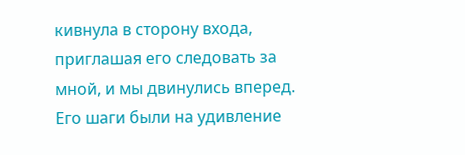кивнула в сторону входа, приглашая его следовать за мной, и мы двинулись вперед. Его шаги были на удивление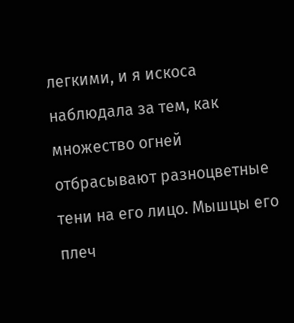легкими, и я искоса наблюдала за тем, как множество огней отбрасывают разноцветные тени на его лицо. Мышцы его плеч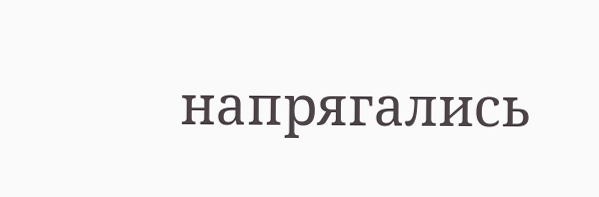напрягались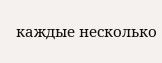каждые несколько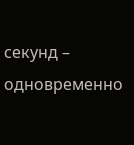секунд – одновременно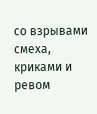со взрывами смеха, криками и ревом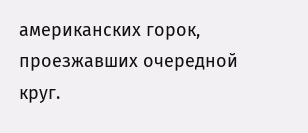американских горок, проезжавших очередной круг.